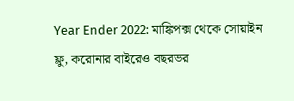Year Ender 2022: মাঙ্কিপক্স থেকে সোয়াইন ফ্লু, করোনার বাইরেও বছরভর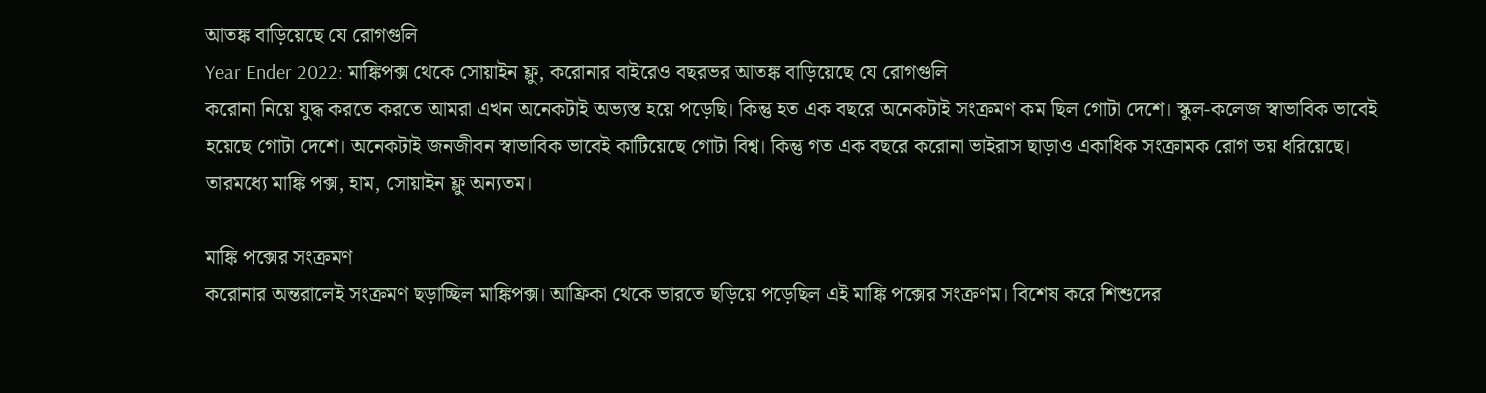আতঙ্ক বাড়িয়েছে যে রোগগুলি
Year Ender 2022: মাঙ্কিপক্স থেকে সোয়াইন ফ্লু, করোনার বাইরেও বছরভর আতঙ্ক বাড়িয়েছে যে রোগগুলি
করোনা নিয়ে যুদ্ধ করতে করতে আমরা এখন অনেকটাই অভ্যস্ত হয়ে পড়েছি। কিন্তু হত এক বছরে অনেকটাই সংক্রমণ কম ছিল গোটা দেশে। স্কুল-কলেজ স্বাভাবিক ভাবেই হয়েছে গোটা দেশে। অনেকটাই জনজীবন স্বাভাবিক ভাবেই কাটিয়েছে গোটা বিশ্ব। কিন্তু গত এক বছরে করোনা ভাইরাস ছাড়াও একাধিক সংক্রামক রোগ ভয় ধরিয়েছে। তারমধ্যে মাঙ্কি পক্স, হাম, সোয়াইন ফ্লু অন্যতম।

মাঙ্কি পক্সের সংক্রমণ
করোনার অন্তরালেই সংক্রমণ ছড়াচ্ছিল মাঙ্কিপক্স। আফ্রিকা থেকে ভারতে ছড়িয়ে পড়েছিল এই মাঙ্কি পক্সের সংক্রণম। বিশেষ করে শিশুদের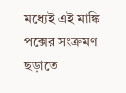মধ্যেই এই মাঙ্কি পক্সের সংক্রমণ ছড়াতে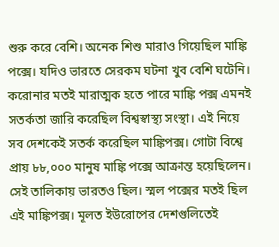শুরু করে বেশি। অনেক শিশু মারাও গিয়েছিল মাঙ্কি পক্সে। যদিও ভারতে সেরকম ঘটনা খুব বেশি ঘটেনি। করোনার মতই মারাত্মক হতে পারে মাঙ্কি পক্স এমনই সতর্কতা জারি করেছিল বিশ্বস্বাস্থ্য সংস্থা। এই নিয়ে সব দেশকেই সতর্ক করেছিল মাঙ্কিপক্স। গোটা বিশ্বে প্রায় ৮৮,০০০ মানুষ মাঙ্কি পক্সে আক্রান্ত হয়েছিলেন। সেই তালিকায় ভারতও ছিল। স্মল পক্সের মতই ছিল এই মাঙ্কিপক্স। মূলত ইউরোপের দেশগুলিতেই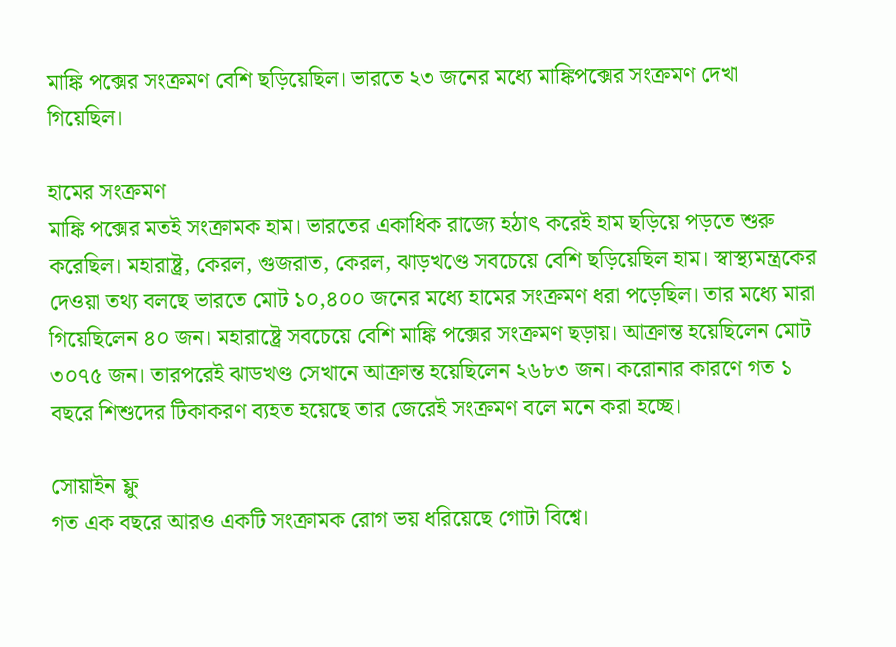মাঙ্কি পক্সের সংক্রমণ বেশি ছড়িয়েছিল। ভারতে ২৩ জনের মধ্যে মাঙ্কিপক্সের সংক্রমণ দেখা গিয়েছিল।

হামের সংক্রমণ
মাঙ্কি পক্সের মতই সংক্রামক হাম। ভারতের একাধিক রাজ্যে হঠাৎ করেই হাম ছড়িয়ে পড়তে শুরু করেছিল। মহারাষ্ট্র, কেরল, গুজরাত, কেরল, ঝাড়খণ্ডে সবচেয়ে বেশি ছড়িয়েছিল হাম। স্বাস্থ্যমন্ত্রকের দেওয়া তথ্য বলছে ভারতে মোট ১০,৪০০ জনের মধ্যে হামের সংক্রমণ ধরা পড়েছিল। তার মধ্যে মারা গিয়েছিলেন ৪০ জন। মহারাষ্ট্রে সবচেয়ে বেশি মাঙ্কি পক্সের সংক্রমণ ছড়ায়। আক্রান্ত হয়েছিলেন মোট ৩০৭৫ জন। তারপরেই ঝাডখণ্ড সেখানে আক্রান্ত হয়েছিলেন ২৬৮৩ জন। করোনার কারণে গত ১ বছরে শিশুদের টিকাকরণ ব্যহত হয়েছে তার জেরেই সংক্রমণ বলে মনে করা হচ্ছে।

সোয়াইন ফ্লু
গত এক বছরে আরও একটি সংক্রামক রোগ ভয় ধরিয়েছে গোটা বিশ্বে।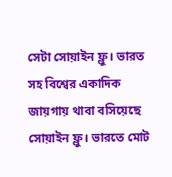সেটা সোয়াইন ফ্লু। ভারত সহ বিশ্বের একাদিক জায়গায় থাবা বসিয়েছে সোয়াইন ফ্লু। ভারতে মোট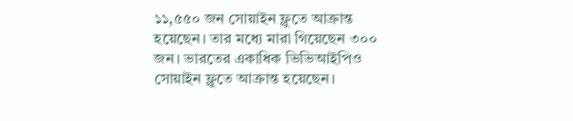১১,৫৫০ জন সোয়াইন ফ্লুতে আক্রান্ত হয়েছেন। তার মধ্যে মারা গিয়েছেন ৩০০ জন। ভারতের একাধিক ভিভিআইপিও সোয়াইন ফ্লুতে আক্রান্ত হয়েছেন।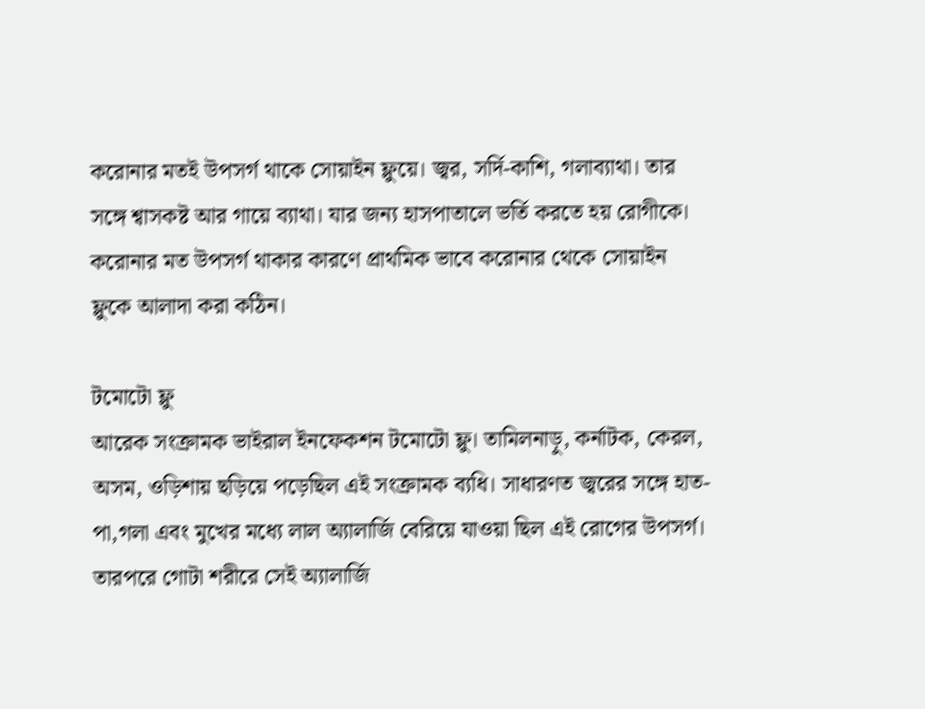করোনার মতই উপসর্গ থাকে সোয়াইন ফ্লুয়ে। জ্বর, সর্দি-কাশি, গলাব্যাথা। তার সঙ্গে শ্বাসকষ্ট আর গায়ে ব্যাথা। যার জন্য হাসপাতালে ভর্তি করতে হয় রোগীকে। করোনার মত উপসর্গ থাকার কারণে প্রাথমিক ভাবে করোনার থেকে সোয়াইন ফ্লুকে আলাদা করা কঠিন।

টমোটো ফ্লু
আরেক সংক্রামক ভাইরাল ইনফেকশন টমোটো ফ্লু। তামিলনাড়ু, কর্নাটক, কেরল, অসম, ওড়িশায় ছড়িয়ে পড়েছিল এই সংক্রামক ব্যধি। সাধারণত জ্বরের সঙ্গে হাত-পা,গলা এবং মুখের মধ্যে লাল অ্যালার্জি বেরিয়ে যাওয়া ছিল এই রোগের উপসর্গ। তারপরে গোটা শরীরে সেই অ্যালার্জি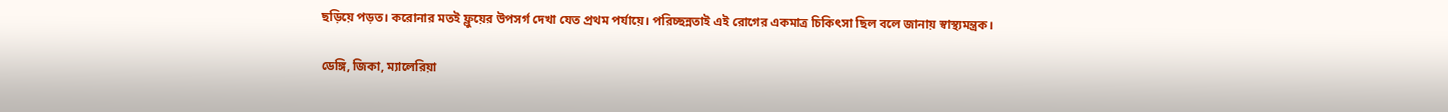ছড়িয়ে পড়ত। করোনার মতই ফ্লুয়ের উপসর্গ দেখা যেত প্রথম পর্যায়ে। পরিচ্ছন্নতাই এই রোগের একমাত্র চিকিৎসা ছিল বলে জানায় স্বাস্থ্যমন্ত্রক।

ডেঙ্গি, জিকা, ম্যালেরিয়া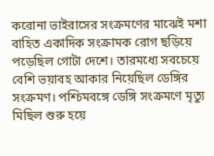করোনা ভাইরাসের সংক্রমণের মাঝেই মশা বাহিত একাদিক সংক্রামক রোগ ছড়িয়ে পড়েছিল গোটা দেশে। তারমধ্যে সবচেয়ে বেশি ভয়াবহ আকার নিয়েছিল ডেঙ্গির সংক্রমণ। পশ্চিমবঙ্গে ডেঙ্গি সংক্রমণে মৃত্যু মিছিল শুরু হয়ে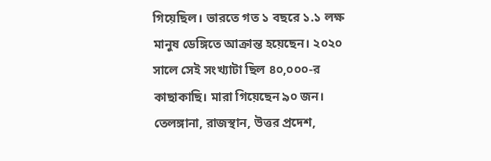গিয়েছিল। ভারতে গত ১ বছরে ১.১ লক্ষ মানুষ ডেঙ্গিতে আক্রান্ত হয়েছেন। ২০২০ সালে সেই সংখ্যাটা ছিল ৪০,০০০-র কাছাকাছি। মারা গিয়েছেন ৯০ জন। তেলঙ্গানা, রাজস্থান, উত্তর প্রদেশ,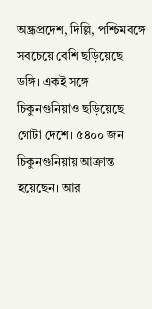অন্ধ্রপ্রদেশ, দিল্লি, পশ্চিমবঙ্গে সবচেয়ে বেশি ছড়িয়েছে ডঙ্গি। একই সঙ্গে চিকুনগুনিয়াও ছড়িয়েছে গোটা দেশে। ৫৪০০ জন চিকুনগুনিয়ায় আক্রান্ত হয়েছেন। আর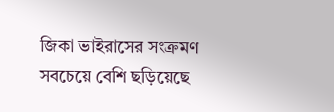জিকা ভাইরাসের সংক্রমণ সবচেয়ে বেশি ছড়িয়েছে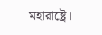মহারাষ্ট্রে।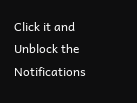Click it and Unblock the Notifications